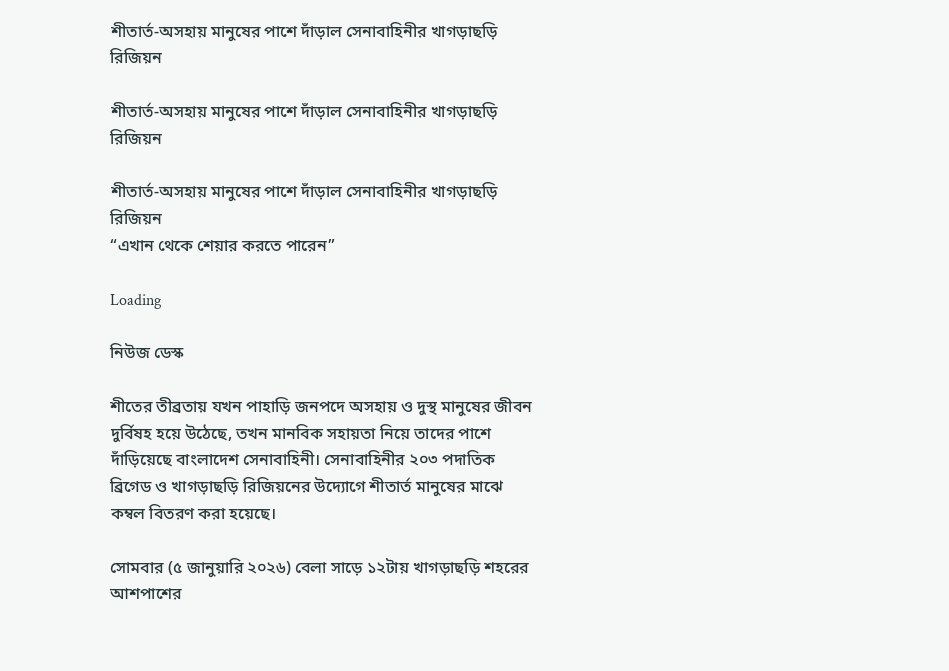শীতার্ত-অসহায় মানুষের পাশে দাঁড়াল সেনাবাহিনীর খাগড়াছড়ি রিজিয়ন

শীতার্ত-অসহায় মানুষের পাশে দাঁড়াল সেনাবাহিনীর খাগড়াছড়ি রিজিয়ন

শীতার্ত-অসহায় মানুষের পাশে দাঁড়াল সেনাবাহিনীর খাগড়াছড়ি রিজিয়ন
“এখান থেকে শেয়ার করতে পারেন”

Loading

নিউজ ডেস্ক

শীতের তীব্রতায় যখন পাহাড়ি জনপদে অসহায় ও দুস্থ মানুষের জীবন দুর্বিষহ হয়ে উঠেছে, তখন মানবিক সহায়তা নিয়ে তাদের পাশে দাঁড়িয়েছে বাংলাদেশ সেনাবাহিনী। সেনাবাহিনীর ২০৩ পদাতিক ব্রিগেড ও খাগড়াছড়ি রিজিয়নের উদ্যোগে শীতার্ত মানুষের মাঝে কম্বল বিতরণ করা হয়েছে।

সোমবার (৫ জানুয়ারি ২০২৬) বেলা সাড়ে ১২টায় খাগড়াছড়ি শহরের আশপাশের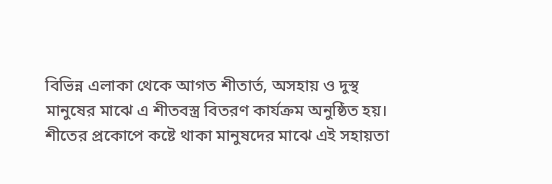বিভিন্ন এলাকা থেকে আগত শীতার্ত, অসহায় ও দুস্থ মানুষের মাঝে এ শীতবস্ত্র বিতরণ কার্যক্রম অনুষ্ঠিত হয়। শীতের প্রকোপে কষ্টে থাকা মানুষদের মাঝে এই সহায়তা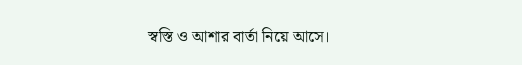স্বস্তি ও আশার বার্তা নিয়ে আসে।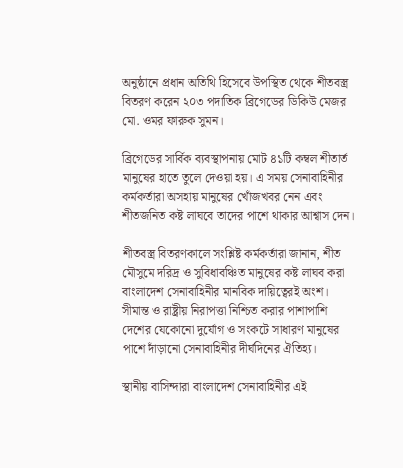অনুষ্ঠানে প্রধান অতিথি হিসেবে উপস্থিত থেকে শীতবস্ত্র বিতরণ করেন ২০৩ পদাতিক ব্রিগেডের ডিকিউ মেজর মো. ওমর ফারুক সুমন।

ব্রিগেডের সার্বিক ব্যবস্থাপনায় মোট ৪১টি কম্বল শীতার্ত মানুষের হাতে তুলে দেওয়া হয়। এ সময় সেনাবাহিনীর কর্মকর্তারা অসহায় মানুষের খোঁজখবর নেন এবং শীতজনিত কষ্ট লাঘবে তাদের পাশে থাকার আশ্বাস দেন।

শীতবস্ত্র বিতরণকালে সংশ্লিষ্ট কর্মকর্তারা জানান, শীত মৌসুমে দরিদ্র ও সুবিধাবঞ্চিত মানুষের কষ্ট লাঘব করা বাংলাদেশ সেনাবাহিনীর মানবিক দায়িত্বেরই অংশ। সীমান্ত ও রাষ্ট্রীয় নিরাপত্তা নিশ্চিত করার পাশাপাশি দেশের যেকোনো দুর্যোগ ও সংকটে সাধারণ মানুষের পাশে দাঁড়ানো সেনাবাহিনীর দীর্ঘদিনের ঐতিহ্য।

স্থানীয় বাসিন্দারা বাংলাদেশ সেনাবাহিনীর এই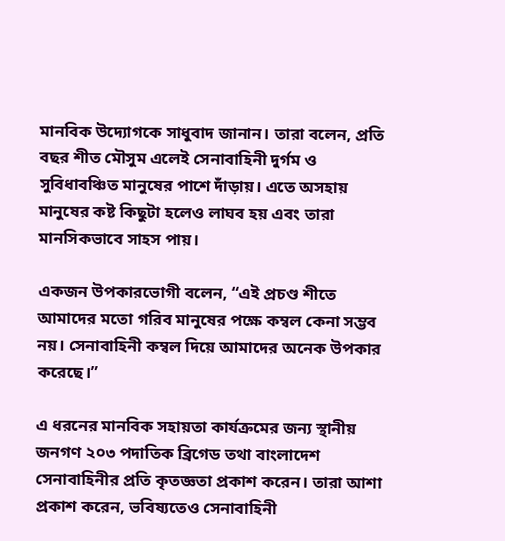মানবিক উদ্যোগকে সাধুবাদ জানান। তারা বলেন, প্রতি বছর শীত মৌসুম এলেই সেনাবাহিনী দুর্গম ও সুবিধাবঞ্চিত মানুষের পাশে দাঁড়ায়। এতে অসহায় মানুষের কষ্ট কিছুটা হলেও লাঘব হয় এবং তারা মানসিকভাবে সাহস পায়।

একজন উপকারভোগী বলেন, “এই প্রচণ্ড শীতে আমাদের মতো গরিব মানুষের পক্ষে কম্বল কেনা সম্ভব নয়। সেনাবাহিনী কম্বল দিয়ে আমাদের অনেক উপকার করেছে।”

এ ধরনের মানবিক সহায়তা কার্যক্রমের জন্য স্থানীয় জনগণ ২০৩ পদাতিক ব্রিগেড তথা বাংলাদেশ সেনাবাহিনীর প্রতি কৃতজ্ঞতা প্রকাশ করেন। তারা আশা প্রকাশ করেন, ভবিষ্যতেও সেনাবাহিনী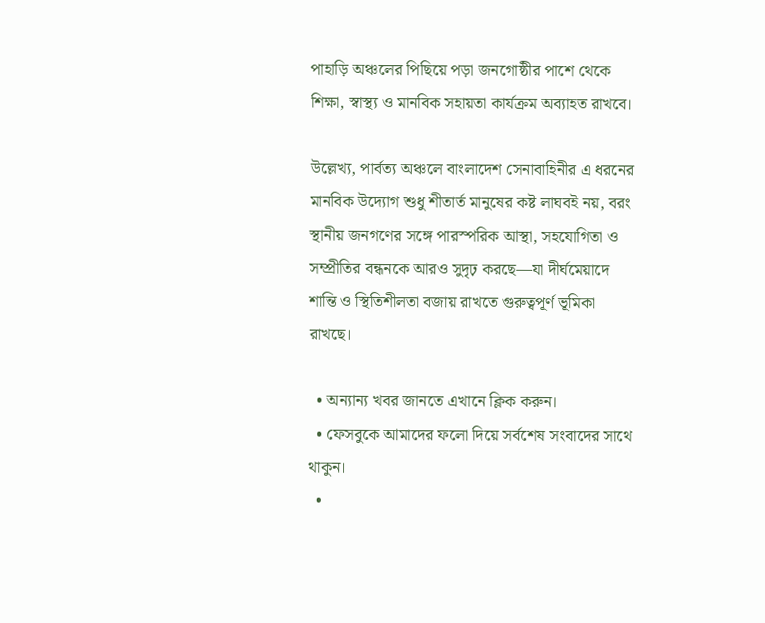পাহাড়ি অঞ্চলের পিছিয়ে পড়া জনগোষ্ঠীর পাশে থেকে শিক্ষা, স্বাস্থ্য ও মানবিক সহায়তা কার্যক্রম অব্যাহত রাখবে।

উল্লেখ্য, পার্বত্য অঞ্চলে বাংলাদেশ সেনাবাহিনীর এ ধরনের মানবিক উদ্যোগ শুধু শীতার্ত মানুষের কষ্ট লাঘবই নয়, বরং স্থানীয় জনগণের সঙ্গে পারস্পরিক আস্থা, সহযোগিতা ও সম্প্রীতির বন্ধনকে আরও সুদৃঢ় করছে—যা দীর্ঘমেয়াদে শান্তি ও স্থিতিশীলতা বজায় রাখতে গুরুত্বপূর্ণ ভূমিকা রাখছে।

  • অন্যান্য খবর জানতে এখানে ক্লিক করুন।
  • ফেসবুকে আমাদের ফলো দিয়ে সর্বশেষ সংবাদের সাথে থাকুন।
  •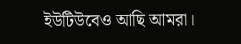ইউটিউবেও আছি আমরা।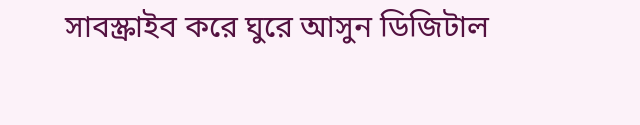সাবস্ক্রাইব করে ঘুরে আসুন ডিজিটাল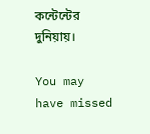কন্টেন্টের দুনিয়ায়।

You may have missed